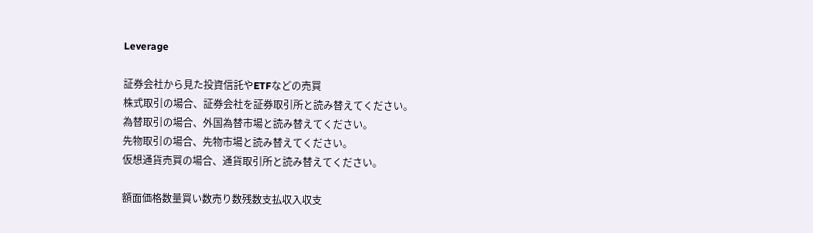Leverage

証券会社から見た投資信託やETFなどの売買
株式取引の場合、証券会社を証券取引所と読み替えてください。
為替取引の場合、外国為替市場と読み替えてください。
先物取引の場合、先物市場と読み替えてください。
仮想通貨売買の場合、通貨取引所と読み替えてください。

額面価格数量買い数売り数残数支払収入収支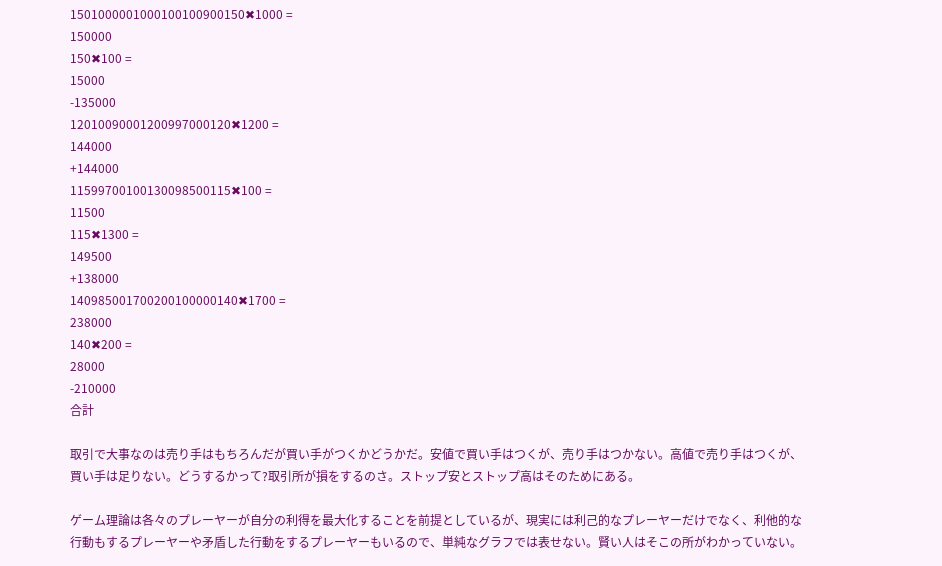1501000001000100100900150✖1000 =
150000
150✖100 =
15000
-135000
12010090001200997000120✖1200 =
144000
+144000
11599700100130098500115✖100 =
11500
115✖1300 =
149500
+138000
140985001700200100000140✖1700 =
238000
140✖200 =
28000
-210000
合計

取引で大事なのは売り手はもちろんだが買い手がつくかどうかだ。安値で買い手はつくが、売り手はつかない。高値で売り手はつくが、買い手は足りない。どうするかって?取引所が損をするのさ。ストップ安とストップ高はそのためにある。

ゲーム理論は各々のプレーヤーが自分の利得を最大化することを前提としているが、現実には利己的なプレーヤーだけでなく、利他的な行動もするプレーヤーや矛盾した行動をするプレーヤーもいるので、単純なグラフでは表せない。賢い人はそこの所がわかっていない。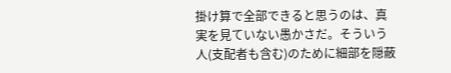掛け算で全部できると思うのは、真実を見ていない愚かさだ。そういう人(支配者も含む)のために細部を隠蔽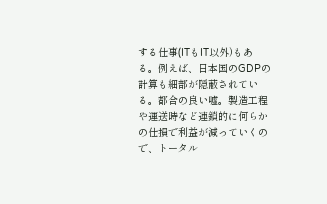する仕事(ITもIT以外)もある。例えば、日本国のGDPの計算も細部が隠蔽されている。都合の良い嘘。製造工程や運送時など連鎖的に何らかの仕損で利益が減っていくので、トータル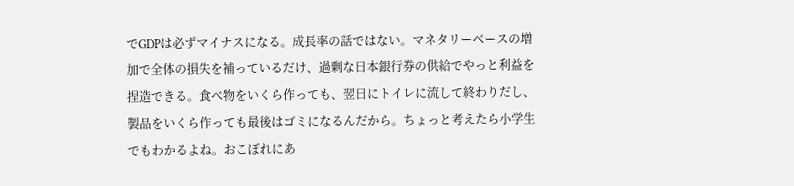でGDPは必ずマイナスになる。成長率の話ではない。マネタリーベースの増加で全体の損失を補っているだけ、過剰な日本銀行券の供給でやっと利益を捏造できる。食べ物をいくら作っても、翌日にトイレに流して終わりだし、製品をいくら作っても最後はゴミになるんだから。ちょっと考えたら小学生でもわかるよね。おこぼれにあ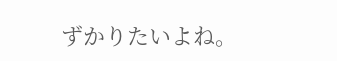ずかりたいよね。